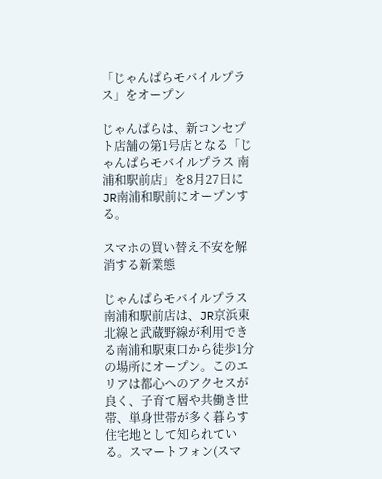「じゃんぱらモバイルプラス」をオープン

じゃんぱらは、新コンセプト店舗の第1号店となる「じゃんぱらモバイルプラス 南浦和駅前店」を8月27日にJR南浦和駅前にオープンする。

スマホの買い替え不安を解消する新業態

じゃんぱらモバイルプラス 南浦和駅前店は、JR京浜東北線と武蔵野線が利用できる南浦和駅東口から徒歩1分の場所にオープン。このエリアは都心へのアクセスが良く、子育て層や共働き世帯、単身世帯が多く暮らす住宅地として知られている。スマートフォン(スマ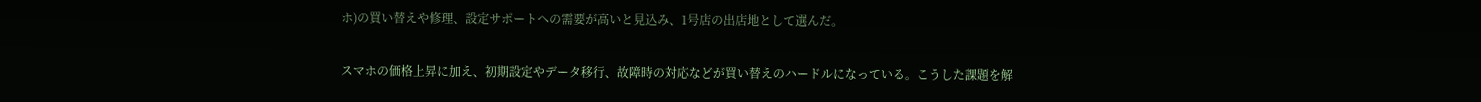ホ)の買い替えや修理、設定サポートへの需要が高いと見込み、1号店の出店地として選んだ。

スマホの価格上昇に加え、初期設定やデータ移行、故障時の対応などが買い替えのハードルになっている。こうした課題を解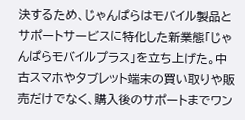決するため、じゃんぱらはモバイル製品とサポートサービスに特化した新業態「じゃんぱらモバイルプラス」を立ち上げた。中古スマホやタブレット端末の買い取りや販売だけでなく、購入後のサポートまでワン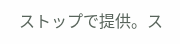ストップで提供。ス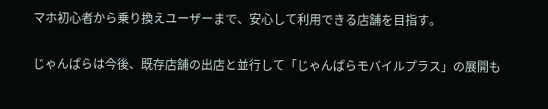マホ初心者から乗り換えユーザーまで、安心して利用できる店舗を目指す。

じゃんぱらは今後、既存店舗の出店と並行して「じゃんぱらモバイルプラス」の展開も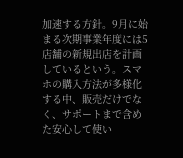加速する方針。9月に始まる次期事業年度には5店舗の新規出店を計画しているという。スマホの購入方法が多様化する中、販売だけでなく、サポートまで含めた安心して使い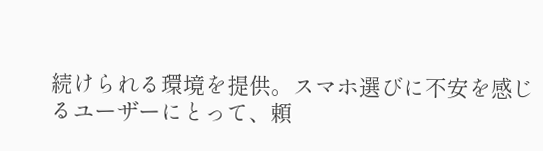続けられる環境を提供。スマホ選びに不安を感じるユーザーにとって、頼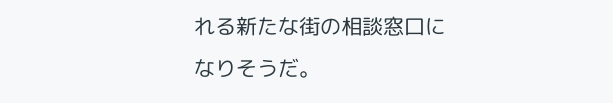れる新たな街の相談窓口になりそうだ。